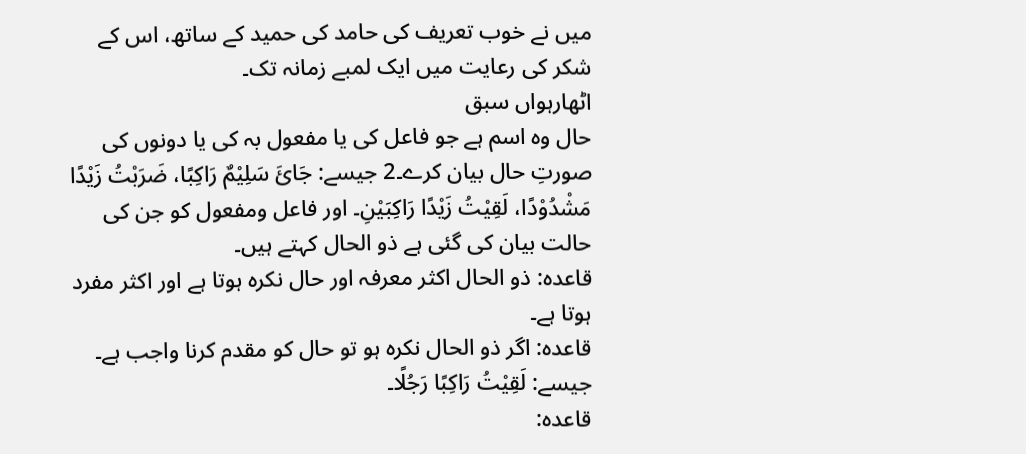میں نے خوب تعریف کی حامد کی حمید کے ساتھ، اس کے شکر کی رعایت میں ایک لمبے زمانہ تک۔
اٹھارہواں سبق
حال وہ اسم ہے جو فاعل کی یا مفعول بہ کی یا دونوں کی صورتِ حال بیان کرے۔2 جیسے: جَائَ سَلِیْمٌ رَاکِبًا، ضَرَبْتُ زَیْدًا مَشْدُوْدًا، لَقِیْتُ زَیْدًا رَاکِبَیْنِ۔ اور فاعل ومفعول کو جن کی حالت بیان کی گئی ہے ذو الحال کہتے ہیں۔
قاعدہ: ذو الحال اکثر معرفہ اور حال نکرہ ہوتا ہے اور اکثر مفرد ہوتا ہے۔
قاعدہ: اگر ذو الحال نکرہ ہو تو حال کو مقدم کرنا واجب ہے۔ جیسے: لَقِیْتُ رَاکِبًا رَجُلًا۔
قاعدہ: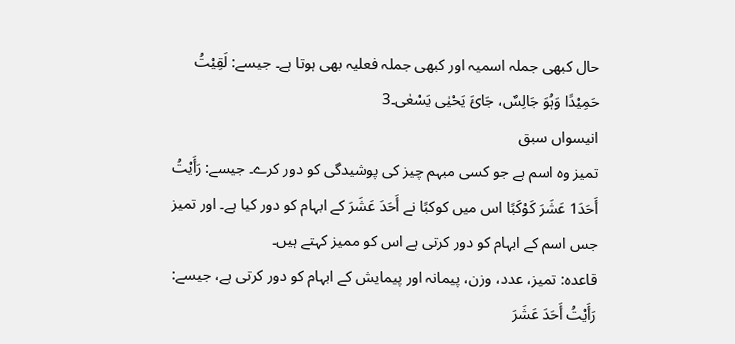حال کبھی جملہ اسمیہ اور کبھی جملہ فعلیہ بھی ہوتا ہے۔ جیسے: لَقِیْتُ حَمِیْدًا وَہُوَ جَالِسٌ، جَائَ یَحْیٰی یَسْعٰی۔3
انیسواں سبق
تمیز وہ اسم ہے جو کسی مبہم چیز کی پوشیدگی کو دور کرے۔ جیسے: رَأَیْتُ أَحَدَ1 عَشَرَ کَوْکَبًا اس میں کوکبًا نے أَحَدَ عَشَرَ کے ابہام کو دور کیا ہے۔ اور تمیز جس اسم کے ابہام کو دور کرتی ہے اس کو ممیز کہتے ہیں۔
قاعدہ: تمیز، عدد، وزن، پیمانہ اور پیمایش کے ابہام کو دور کرتی ہے، جیسے: رَأَیْتُ أَحَدَ عَشَرَ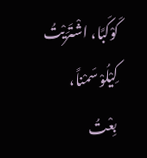کَوْکَبًا، اشْتَرَیْتُ کِیْلُوْ سَمْناً، بِعْتُ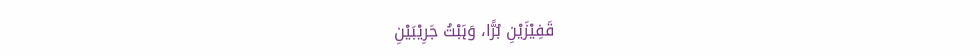قَفِیْزَیْنِ بُرًّا، وَہَبْتُ جَرِیْبَیْنِ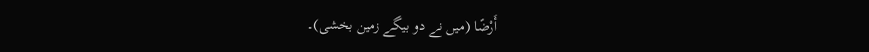أَرْضًا (میں نے دو بیگے زمین بخشی)۔